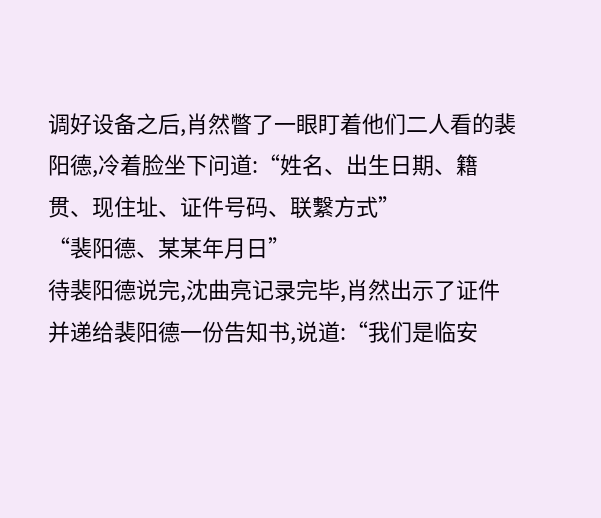调好设备之后,肖然瞥了一眼盯着他们二人看的裴阳德,冷着脸坐下问道:“姓名、出生日期、籍贯、现住址、证件号码、联繫方式”
“裴阳德、某某年月日”
待裴阳德说完,沈曲亮记录完毕,肖然出示了证件并递给裴阳德一份告知书,说道:“我们是临安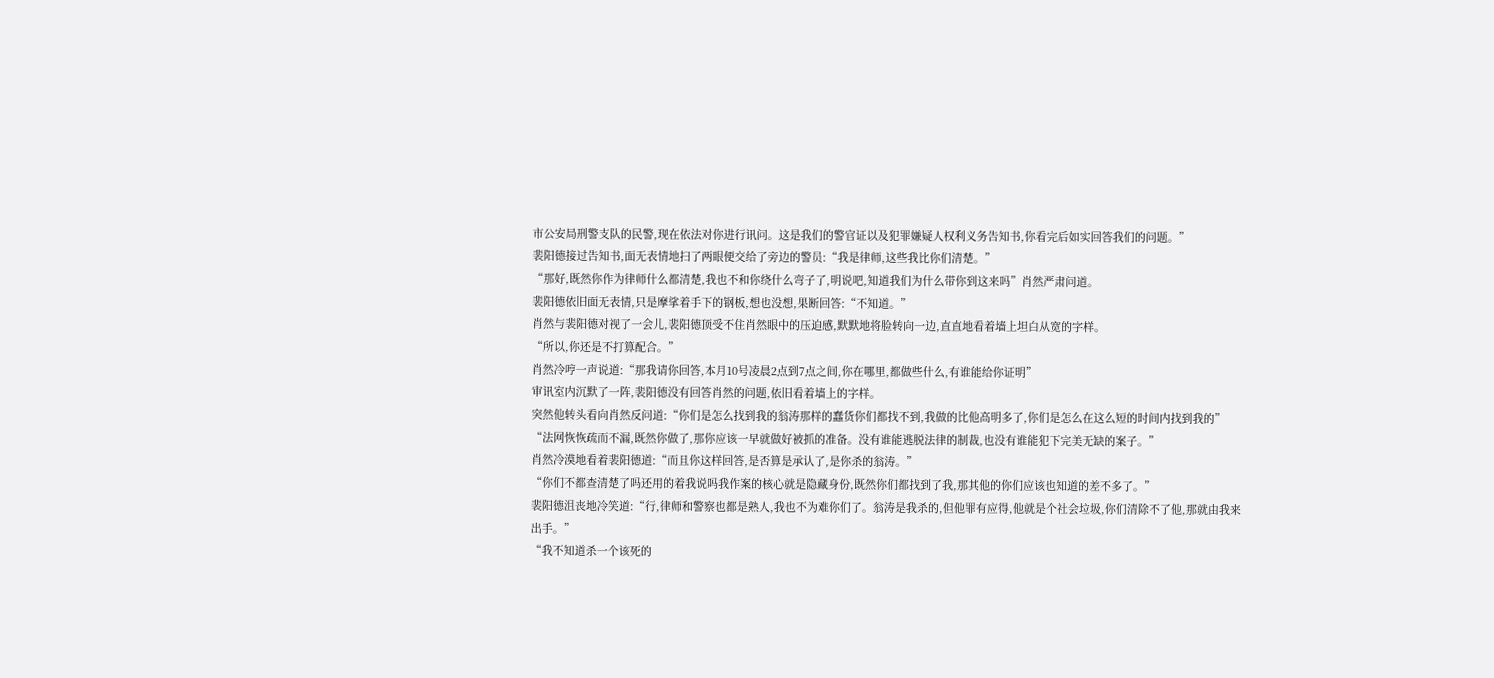市公安局刑警支队的民警,现在依法对你进行讯问。这是我们的警官证以及犯罪嫌疑人权利义务告知书,你看完后如实回答我们的问题。”
裴阳德接过告知书,面无表情地扫了两眼便交给了旁边的警员:“我是律师,这些我比你们清楚。”
“那好,既然你作为律师什么都清楚,我也不和你绕什么弯子了,明说吧,知道我们为什么带你到这来吗”肖然严肃问道。
裴阳德依旧面无表情,只是摩挲着手下的钢板,想也没想,果断回答:“不知道。”
肖然与裴阳德对视了一会儿,裴阳德顶受不住肖然眼中的压迫感,默默地将脸转向一边,直直地看着墙上坦白从宽的字样。
“所以,你还是不打算配合。”
肖然冷哼一声说道:“那我请你回答,本月10号凌晨2点到7点之间,你在哪里,都做些什么,有谁能给你证明”
审讯室内沉默了一阵,裴阳德没有回答肖然的问题,依旧看着墙上的字样。
突然他转头看向肖然反问道:“你们是怎么找到我的翁涛那样的蠢货你们都找不到,我做的比他高明多了,你们是怎么在这么短的时间内找到我的”
“法网恢恢疏而不漏,既然你做了,那你应该一早就做好被抓的准备。没有谁能逃脱法律的制裁,也没有谁能犯下完美无缺的案子。”
肖然冷漠地看着裴阳德道:“而且你这样回答,是否算是承认了,是你杀的翁涛。”
“你们不都查清楚了吗还用的着我说吗我作案的核心就是隐藏身份,既然你们都找到了我,那其他的你们应该也知道的差不多了。”
裴阳德沮丧地冷笑道:“行,律师和警察也都是熟人,我也不为难你们了。翁涛是我杀的,但他罪有应得,他就是个社会垃圾,你们清除不了他,那就由我来出手。”
“我不知道杀一个该死的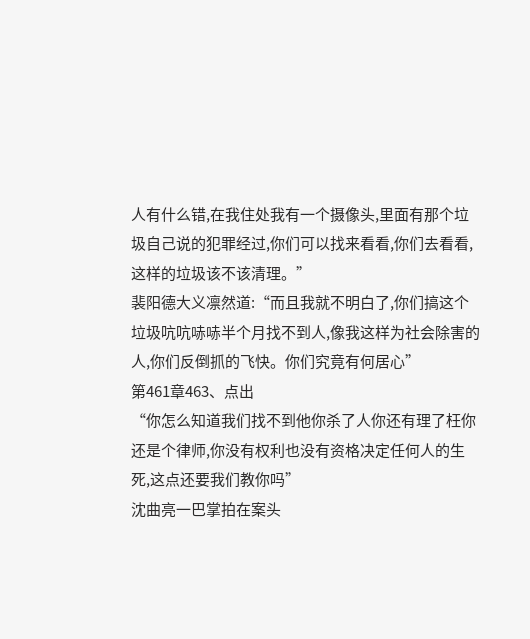人有什么错,在我住处我有一个摄像头,里面有那个垃圾自己说的犯罪经过,你们可以找来看看,你们去看看,这样的垃圾该不该清理。”
裴阳德大义凛然道:“而且我就不明白了,你们搞这个垃圾吭吭哧哧半个月找不到人,像我这样为社会除害的人,你们反倒抓的飞快。你们究竟有何居心”
第461章463、点出
“你怎么知道我们找不到他你杀了人你还有理了枉你还是个律师,你没有权利也没有资格决定任何人的生死,这点还要我们教你吗”
沈曲亮一巴掌拍在案头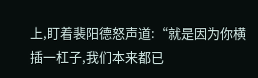上,盯着裴阳德怒声道:“就是因为你横插一杠子,我们本来都已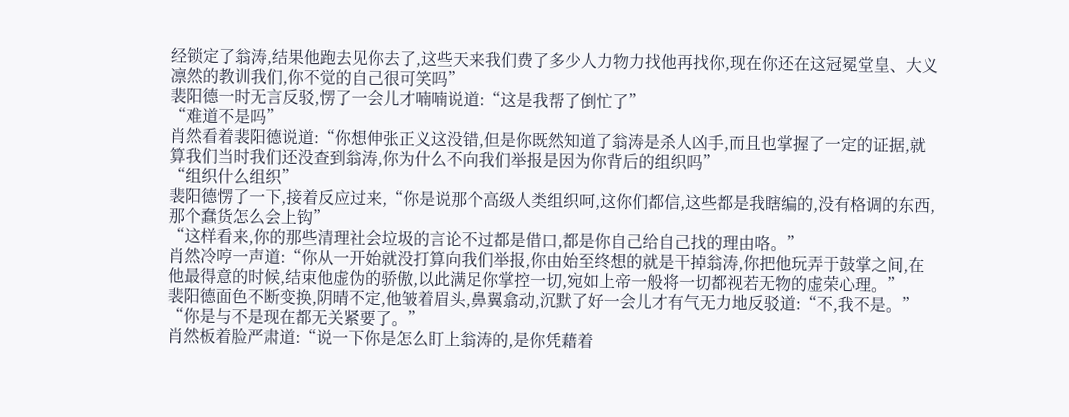经锁定了翁涛,结果他跑去见你去了,这些天来我们费了多少人力物力找他再找你,现在你还在这冠冕堂皇、大义凛然的教训我们,你不觉的自己很可笑吗”
裴阳德一时无言反驳,愣了一会儿才喃喃说道:“这是我帮了倒忙了”
“难道不是吗”
肖然看着裴阳德说道:“你想伸张正义这没错,但是你既然知道了翁涛是杀人凶手,而且也掌握了一定的证据,就算我们当时我们还没查到翁涛,你为什么不向我们举报是因为你背后的组织吗”
“组织什么组织”
裴阳德愣了一下,接着反应过来,“你是说那个高级人类组织呵,这你们都信,这些都是我瞎编的,没有格调的东西,那个蠢货怎么会上钩”
“这样看来,你的那些清理社会垃圾的言论不过都是借口,都是你自己给自己找的理由咯。”
肖然冷哼一声道:“你从一开始就没打算向我们举报,你由始至终想的就是干掉翁涛,你把他玩弄于鼓掌之间,在他最得意的时候,结束他虚伪的骄傲,以此满足你掌控一切,宛如上帝一般将一切都视若无物的虚荣心理。”
裴阳德面色不断变换,阴晴不定,他皱着眉头,鼻翼翕动,沉默了好一会儿才有气无力地反驳道:“不,我不是。”
“你是与不是现在都无关紧要了。”
肖然板着脸严肃道:“说一下你是怎么盯上翁涛的,是你凭藉着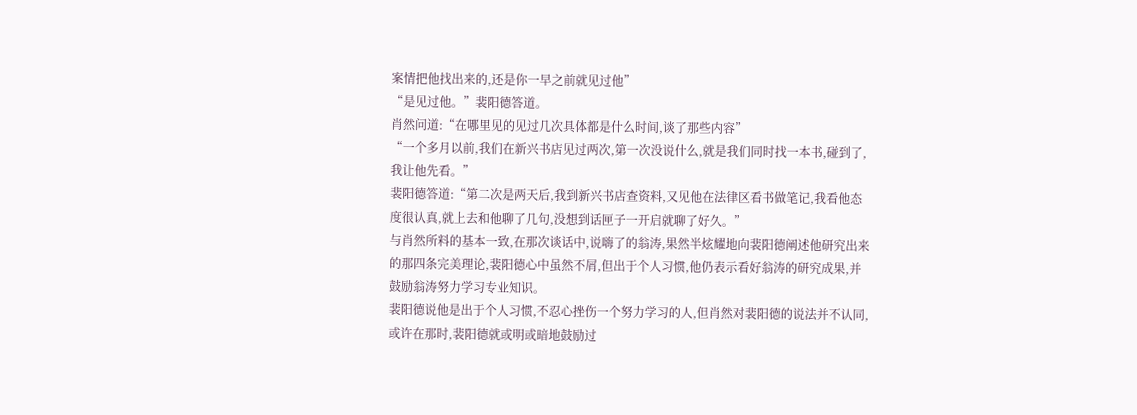案情把他找出来的,还是你一早之前就见过他”
“是见过他。”裴阳德答道。
肖然问道:“在哪里见的见过几次具体都是什么时间,谈了那些内容”
“一个多月以前,我们在新兴书店见过两次,第一次没说什么,就是我们同时找一本书,碰到了,我让他先看。”
裴阳德答道:“第二次是两天后,我到新兴书店查资料,又见他在法律区看书做笔记,我看他态度很认真,就上去和他聊了几句,没想到话匣子一开启就聊了好久。”
与肖然所料的基本一致,在那次谈话中,说嗨了的翁涛,果然半炫耀地向裴阳德阐述他研究出来的那四条完美理论,裴阳德心中虽然不屑,但出于个人习惯,他仍表示看好翁涛的研究成果,并鼓励翁涛努力学习专业知识。
裴阳德说他是出于个人习惯,不忍心挫伤一个努力学习的人,但肖然对裴阳德的说法并不认同,或许在那时,裴阳德就或明或暗地鼓励过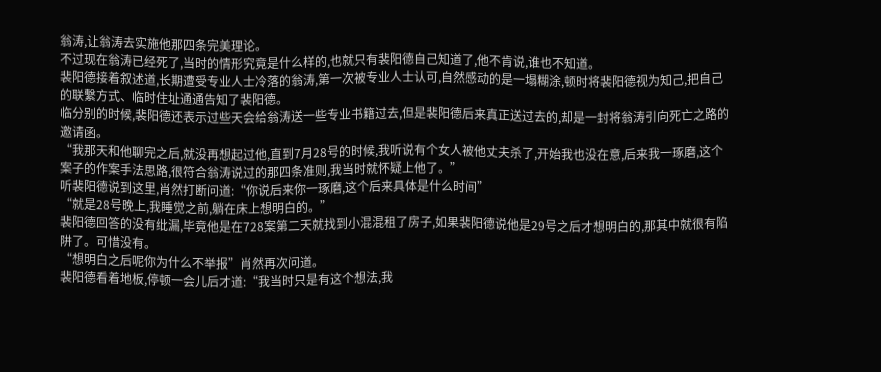翁涛,让翁涛去实施他那四条完美理论。
不过现在翁涛已经死了,当时的情形究竟是什么样的,也就只有裴阳德自己知道了,他不肯说,谁也不知道。
裴阳德接着叙述道,长期遭受专业人士冷落的翁涛,第一次被专业人士认可,自然感动的是一塌糊涂,顿时将裴阳德视为知己,把自己的联繫方式、临时住址通通告知了裴阳德。
临分别的时候,裴阳德还表示过些天会给翁涛送一些专业书籍过去,但是裴阳德后来真正送过去的,却是一封将翁涛引向死亡之路的邀请函。
“我那天和他聊完之后,就没再想起过他,直到7月28号的时候,我听说有个女人被他丈夫杀了,开始我也没在意,后来我一琢磨,这个案子的作案手法思路,很符合翁涛说过的那四条准则,我当时就怀疑上他了。”
听裴阳德说到这里,肖然打断问道:“你说后来你一琢磨,这个后来具体是什么时间”
“就是28号晚上,我睡觉之前,躺在床上想明白的。”
裴阳德回答的没有纰漏,毕竟他是在728案第二天就找到小混混租了房子,如果裴阳德说他是29号之后才想明白的,那其中就很有陷阱了。可惜没有。
“想明白之后呢你为什么不举报”肖然再次问道。
裴阳德看着地板,停顿一会儿后才道:“我当时只是有这个想法,我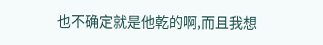也不确定就是他乾的啊,而且我想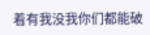着有我没我你们都能破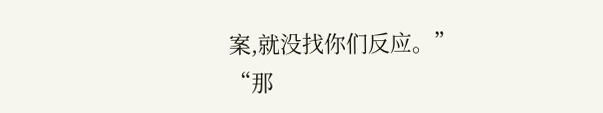案,就没找你们反应。”
“那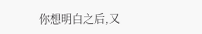你想明白之后,又